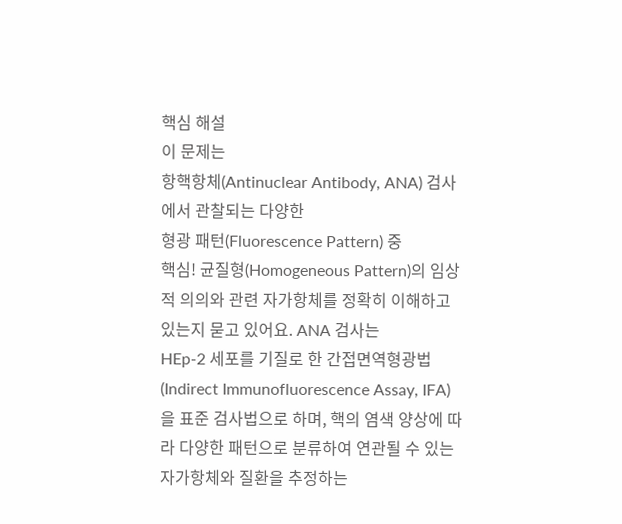핵심 해설
이 문제는
항핵항체(Antinuclear Antibody, ANA) 검사에서 관찰되는 다양한
형광 패턴(Fluorescence Pattern) 중
핵심! 균질형(Homogeneous Pattern)의 임상적 의의와 관련 자가항체를 정확히 이해하고 있는지 묻고 있어요. ANA 검사는
HEp-2 세포를 기질로 한 간접면역형광법(Indirect Immunofluorescence Assay, IFA)을 표준 검사법으로 하며, 핵의 염색 양상에 따라 다양한 패턴으로 분류하여 연관될 수 있는 자가항체와 질환을 추정하는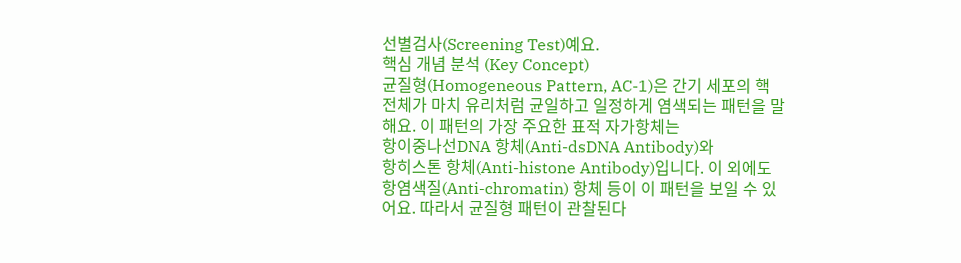선별검사(Screening Test)예요.
핵심 개념 분석 (Key Concept)
균질형(Homogeneous Pattern, AC-1)은 간기 세포의 핵 전체가 마치 유리처럼 균일하고 일정하게 염색되는 패턴을 말해요. 이 패턴의 가장 주요한 표적 자가항체는
항이중나선DNA 항체(Anti-dsDNA Antibody)와
항히스톤 항체(Anti-histone Antibody)입니다. 이 외에도 항염색질(Anti-chromatin) 항체 등이 이 패턴을 보일 수 있어요. 따라서 균질형 패턴이 관찰된다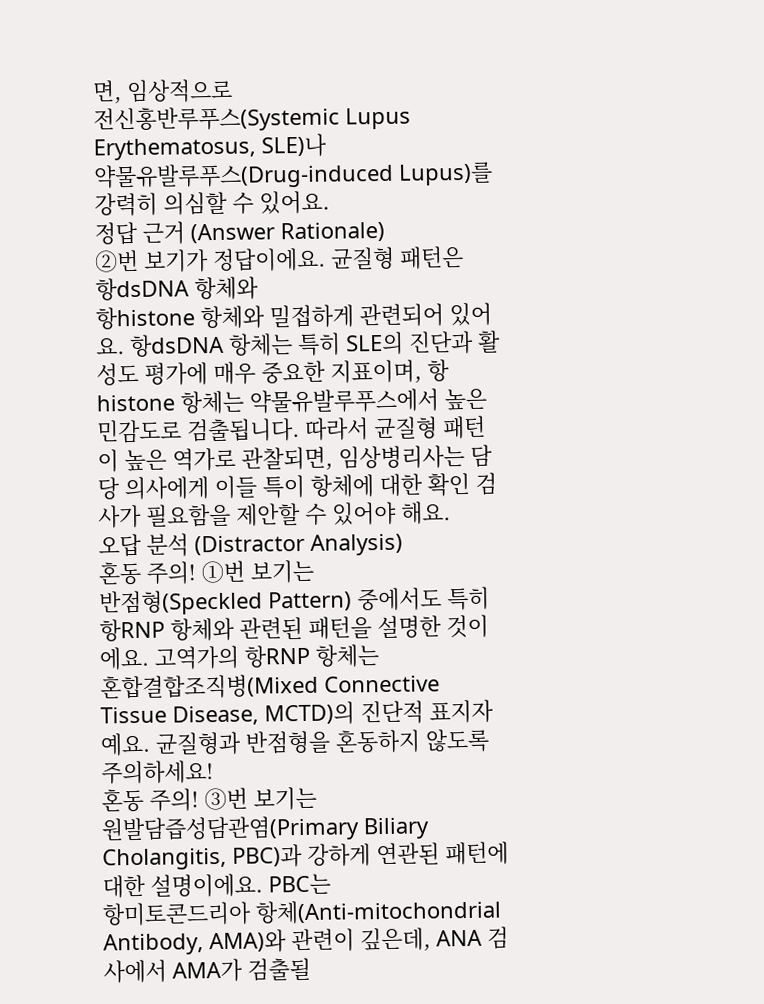면, 임상적으로
전신홍반루푸스(Systemic Lupus Erythematosus, SLE)나
약물유발루푸스(Drug-induced Lupus)를 강력히 의심할 수 있어요.
정답 근거 (Answer Rationale)
②번 보기가 정답이에요. 균질형 패턴은
항dsDNA 항체와
항histone 항체와 밀접하게 관련되어 있어요. 항dsDNA 항체는 특히 SLE의 진단과 활성도 평가에 매우 중요한 지표이며, 항histone 항체는 약물유발루푸스에서 높은 민감도로 검출됩니다. 따라서 균질형 패턴이 높은 역가로 관찰되면, 임상병리사는 담당 의사에게 이들 특이 항체에 대한 확인 검사가 필요함을 제안할 수 있어야 해요.
오답 분석 (Distractor Analysis)
혼동 주의! ①번 보기는
반점형(Speckled Pattern) 중에서도 특히
항RNP 항체와 관련된 패턴을 설명한 것이에요. 고역가의 항RNP 항체는
혼합결합조직병(Mixed Connective Tissue Disease, MCTD)의 진단적 표지자예요. 균질형과 반점형을 혼동하지 않도록 주의하세요!
혼동 주의! ③번 보기는
원발담즙성담관염(Primary Biliary Cholangitis, PBC)과 강하게 연관된 패턴에 대한 설명이에요. PBC는
항미토콘드리아 항체(Anti-mitochondrial Antibody, AMA)와 관련이 깊은데, ANA 검사에서 AMA가 검출될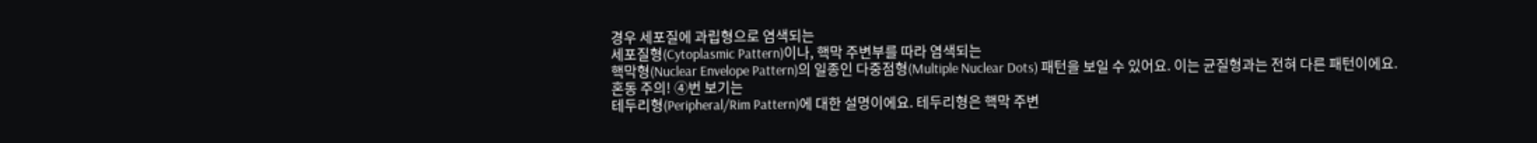경우 세포질에 과립형으로 염색되는
세포질형(Cytoplasmic Pattern)이나, 핵막 주변부를 따라 염색되는
핵막형(Nuclear Envelope Pattern)의 일종인 다중점형(Multiple Nuclear Dots) 패턴을 보일 수 있어요. 이는 균질형과는 전혀 다른 패턴이에요.
혼동 주의! ④번 보기는
테두리형(Peripheral/Rim Pattern)에 대한 설명이에요. 테두리형은 핵막 주변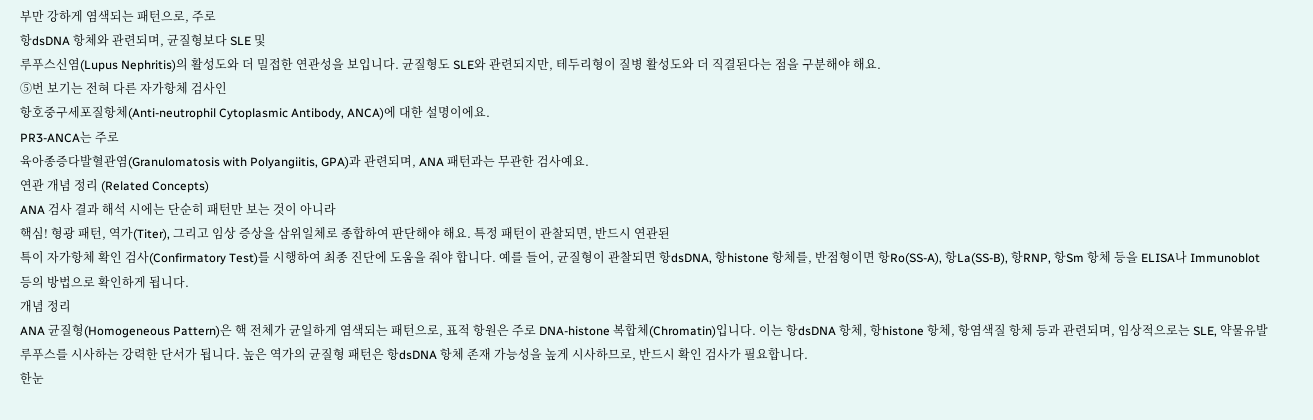부만 강하게 염색되는 패턴으로, 주로
항dsDNA 항체와 관련되며, 균질형보다 SLE 및
루푸스신염(Lupus Nephritis)의 활성도와 더 밀접한 연관성을 보입니다. 균질형도 SLE와 관련되지만, 테두리형이 질병 활성도와 더 직결된다는 점을 구분해야 해요.
⑤번 보기는 전혀 다른 자가항체 검사인
항호중구세포질항체(Anti-neutrophil Cytoplasmic Antibody, ANCA)에 대한 설명이에요.
PR3-ANCA는 주로
육아종증다발혈관염(Granulomatosis with Polyangiitis, GPA)과 관련되며, ANA 패턴과는 무관한 검사예요.
연관 개념 정리 (Related Concepts)
ANA 검사 결과 해석 시에는 단순히 패턴만 보는 것이 아니라
핵심! 형광 패턴, 역가(Titer), 그리고 임상 증상을 삼위일체로 종합하여 판단해야 해요. 특정 패턴이 관찰되면, 반드시 연관된
특이 자가항체 확인 검사(Confirmatory Test)를 시행하여 최종 진단에 도움을 줘야 합니다. 예를 들어, 균질형이 관찰되면 항dsDNA, 항histone 항체를, 반점형이면 항Ro(SS-A), 항La(SS-B), 항RNP, 항Sm 항체 등을 ELISA나 Immunoblot 등의 방법으로 확인하게 됩니다.
개념 정리
ANA 균질형(Homogeneous Pattern)은 핵 전체가 균일하게 염색되는 패턴으로, 표적 항원은 주로 DNA-histone 복합체(Chromatin)입니다. 이는 항dsDNA 항체, 항histone 항체, 항염색질 항체 등과 관련되며, 임상적으로는 SLE, 약물유발루푸스를 시사하는 강력한 단서가 됩니다. 높은 역가의 균질형 패턴은 항dsDNA 항체 존재 가능성을 높게 시사하므로, 반드시 확인 검사가 필요합니다.
한눈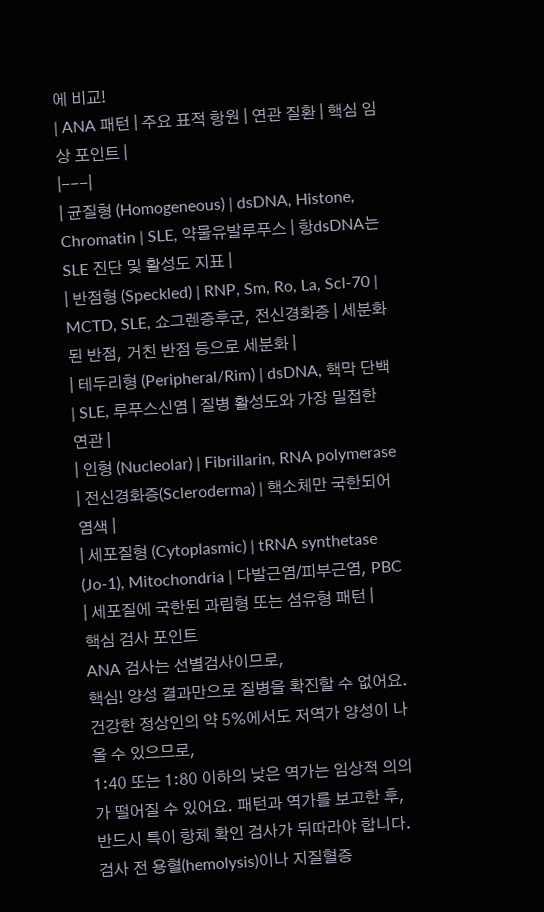에 비교!
| ANA 패턴 | 주요 표적 항원 | 연관 질환 | 핵심 임상 포인트 |
|---|
| 균질형 (Homogeneous) | dsDNA, Histone, Chromatin | SLE, 약물유발루푸스 | 항dsDNA는 SLE 진단 및 활성도 지표 |
| 반점형 (Speckled) | RNP, Sm, Ro, La, Scl-70 | MCTD, SLE, 쇼그렌증후군, 전신경화증 | 세분화된 반점, 거친 반점 등으로 세분화 |
| 테두리형 (Peripheral/Rim) | dsDNA, 핵막 단백 | SLE, 루푸스신염 | 질병 활성도와 가장 밀접한 연관 |
| 인형 (Nucleolar) | Fibrillarin, RNA polymerase | 전신경화증(Scleroderma) | 핵소체만 국한되어 염색 |
| 세포질형 (Cytoplasmic) | tRNA synthetase (Jo-1), Mitochondria | 다발근염/피부근염, PBC | 세포질에 국한된 과립형 또는 섬유형 패턴 |
핵심 검사 포인트
ANA 검사는 선별검사이므로,
핵심! 양성 결과만으로 질병을 확진할 수 없어요. 건강한 정상인의 약 5%에서도 저역가 양성이 나올 수 있으므로,
1:40 또는 1:80 이하의 낮은 역가는 임상적 의의가 떨어질 수 있어요. 패턴과 역가를 보고한 후, 반드시 특이 항체 확인 검사가 뒤따라야 합니다. 검사 전 용혈(hemolysis)이나 지질혈증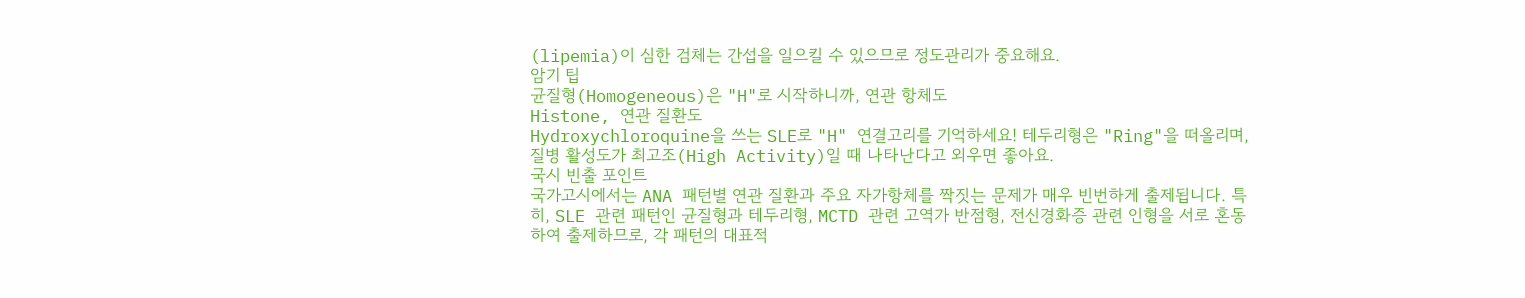(lipemia)이 심한 검체는 간섭을 일으킬 수 있으므로 정도관리가 중요해요.
암기 팁
균질형(Homogeneous)은 "H"로 시작하니까, 연관 항체도
Histone, 연관 질환도
Hydroxychloroquine을 쓰는 SLE로 "H" 연결고리를 기억하세요! 테두리형은 "Ring"을 떠올리며, 질병 활성도가 최고조(High Activity)일 때 나타난다고 외우면 좋아요.
국시 빈출 포인트
국가고시에서는 ANA 패턴별 연관 질환과 주요 자가항체를 짝짓는 문제가 매우 빈번하게 출제됩니다. 특히, SLE 관련 패턴인 균질형과 테두리형, MCTD 관련 고역가 반점형, 전신경화증 관련 인형을 서로 혼동하여 출제하므로, 각 패턴의 대표적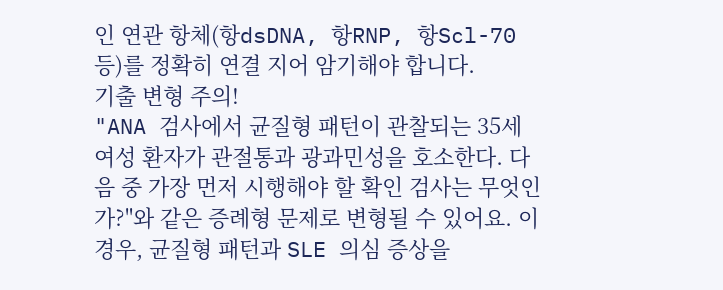인 연관 항체(항dsDNA, 항RNP, 항Scl-70 등)를 정확히 연결 지어 암기해야 합니다.
기출 변형 주의!
"ANA 검사에서 균질형 패턴이 관찰되는 35세 여성 환자가 관절통과 광과민성을 호소한다. 다음 중 가장 먼저 시행해야 할 확인 검사는 무엇인가?"와 같은 증례형 문제로 변형될 수 있어요. 이 경우, 균질형 패턴과 SLE 의심 증상을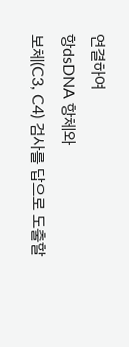연결하여
항dsDNA 항체와
보체(C3, C4) 검사를 답으로 도출할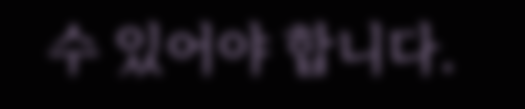수 있어야 합니다.